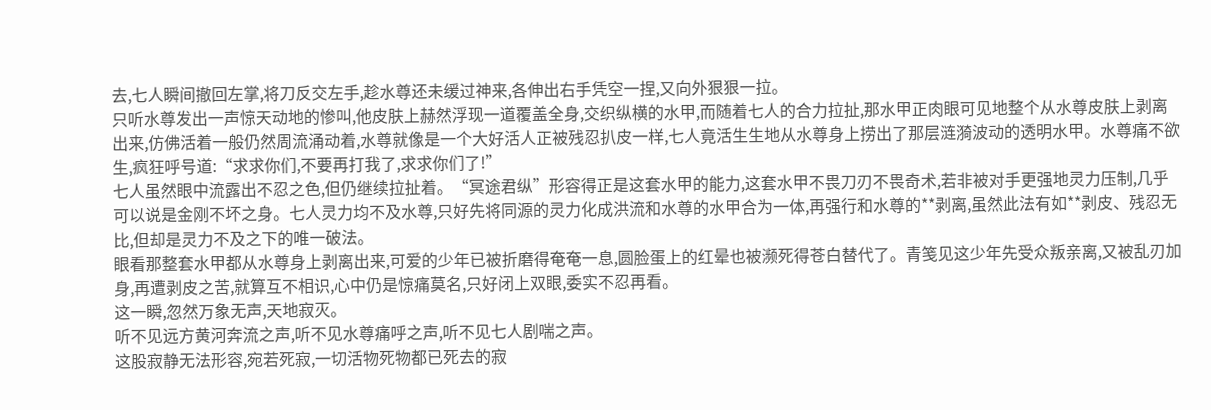去,七人瞬间撤回左掌,将刀反交左手,趁水尊还未缓过神来,各伸出右手凭空一捏,又向外狠狠一拉。
只听水尊发出一声惊天动地的惨叫,他皮肤上赫然浮现一道覆盖全身,交织纵横的水甲,而随着七人的合力拉扯,那水甲正肉眼可见地整个从水尊皮肤上剥离出来,仿佛活着一般仍然周流涌动着,水尊就像是一个大好活人正被残忍扒皮一样,七人竟活生生地从水尊身上捞出了那层涟漪波动的透明水甲。水尊痛不欲生,疯狂呼号道:“求求你们,不要再打我了,求求你们了!”
七人虽然眼中流露出不忍之色,但仍继续拉扯着。“冥途君纵”形容得正是这套水甲的能力,这套水甲不畏刀刃不畏奇术,若非被对手更强地灵力压制,几乎可以说是金刚不坏之身。七人灵力均不及水尊,只好先将同源的灵力化成洪流和水尊的水甲合为一体,再强行和水尊的**剥离,虽然此法有如**剥皮、残忍无比,但却是灵力不及之下的唯一破法。
眼看那整套水甲都从水尊身上剥离出来,可爱的少年已被折磨得奄奄一息,圆脸蛋上的红晕也被濒死得苍白替代了。青笺见这少年先受众叛亲离,又被乱刃加身,再遭剥皮之苦,就算互不相识,心中仍是惊痛莫名,只好闭上双眼,委实不忍再看。
这一瞬,忽然万象无声,天地寂灭。
听不见远方黄河奔流之声,听不见水尊痛呼之声,听不见七人剧喘之声。
这股寂静无法形容,宛若死寂,一切活物死物都已死去的寂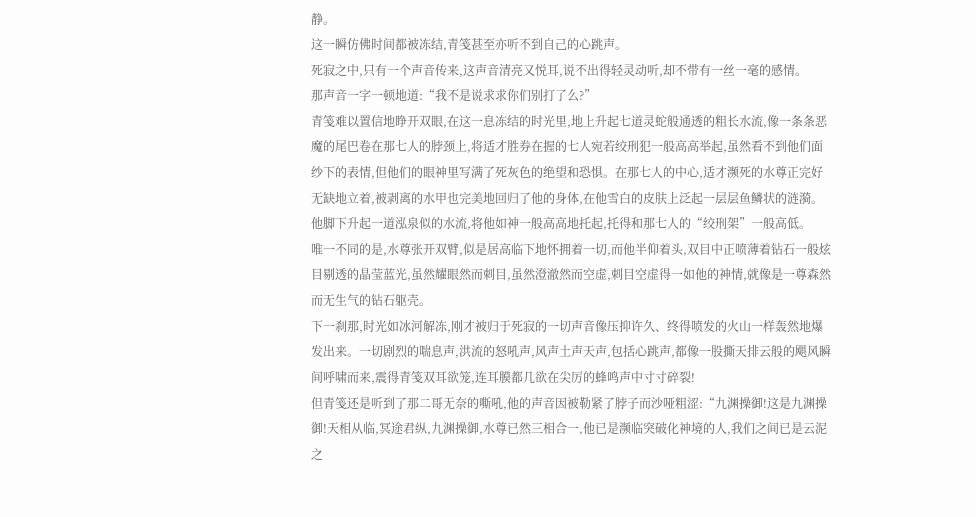静。
这一瞬仿佛时间都被冻结,青笺甚至亦听不到自己的心跳声。
死寂之中,只有一个声音传来,这声音清亮又悦耳,说不出得轻灵动听,却不带有一丝一毫的感情。
那声音一字一顿地道:“我不是说求求你们别打了么?”
青笺难以置信地睁开双眼,在这一息冻结的时光里,地上升起七道灵蛇般通透的粗长水流,像一条条恶魔的尾巴卷在那七人的脖颈上,将适才胜券在握的七人宛若绞刑犯一般高高举起,虽然看不到他们面纱下的表情,但他们的眼神里写满了死灰色的绝望和恐惧。在那七人的中心,适才濒死的水尊正完好无缺地立着,被剥离的水甲也完美地回归了他的身体,在他雪白的皮肤上泛起一层层鱼鳞状的涟漪。他脚下升起一道泓泉似的水流,将他如神一般高高地托起,托得和那七人的“绞刑架”一般高低。
唯一不同的是,水尊张开双臂,似是居高临下地怀拥着一切,而他半仰着头,双目中正喷薄着钻石一般炫目剔透的晶莹蓝光,虽然耀眼然而刺目,虽然澄澈然而空虚,刺目空虚得一如他的神情,就像是一尊森然而无生气的钻石躯壳。
下一刹那,时光如冰河解冻,刚才被归于死寂的一切声音像压抑许久、终得喷发的火山一样轰然地爆发出来。一切剧烈的喘息声,洪流的怒吼声,风声土声天声,包括心跳声,都像一股撕天排云般的飓风瞬间呼啸而来,震得青笺双耳欲笼,连耳膜都几欲在尖厉的蜂鸣声中寸寸碎裂!
但青笺还是听到了那二哥无奈的嘶吼,他的声音因被勒紧了脖子而沙哑粗涩:“九渊操御!这是九渊操御!天相从临,冥途君纵,九渊操御,水尊已然三相合一,他已是濒临突破化神境的人,我们之间已是云泥之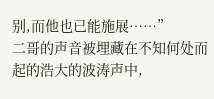别,而他也已能施展……”
二哥的声音被埋藏在不知何处而起的浩大的波涛声中,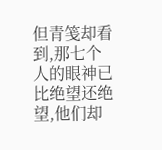但青笺却看到,那七个人的眼神已比绝望还绝望,他们却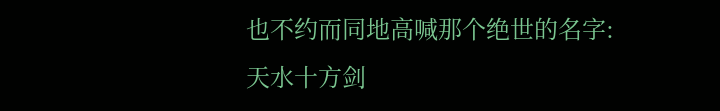也不约而同地高喊那个绝世的名字:
天水十方剑